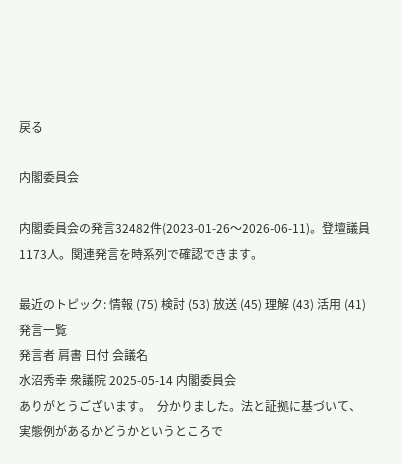戻る

内閣委員会

内閣委員会の発言32482件(2023-01-26〜2026-06-11)。登壇議員1173人。関連発言を時系列で確認できます。

最近のトピック: 情報 (75) 検討 (53) 放送 (45) 理解 (43) 活用 (41)
発言一覧
発言者 肩書 日付 会議名
水沼秀幸 衆議院 2025-05-14 内閣委員会
ありがとうございます。  分かりました。法と証拠に基づいて、実態例があるかどうかというところで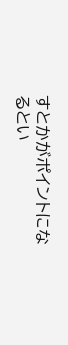すとかがポイントになるとい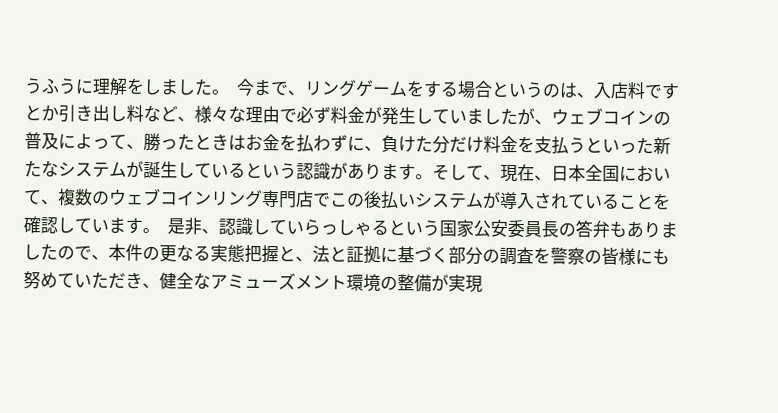うふうに理解をしました。  今まで、リングゲームをする場合というのは、入店料ですとか引き出し料など、様々な理由で必ず料金が発生していましたが、ウェブコインの普及によって、勝ったときはお金を払わずに、負けた分だけ料金を支払うといった新たなシステムが誕生しているという認識があります。そして、現在、日本全国において、複数のウェブコインリング専門店でこの後払いシステムが導入されていることを確認しています。  是非、認識していらっしゃるという国家公安委員長の答弁もありましたので、本件の更なる実態把握と、法と証拠に基づく部分の調査を警察の皆様にも努めていただき、健全なアミューズメント環境の整備が実現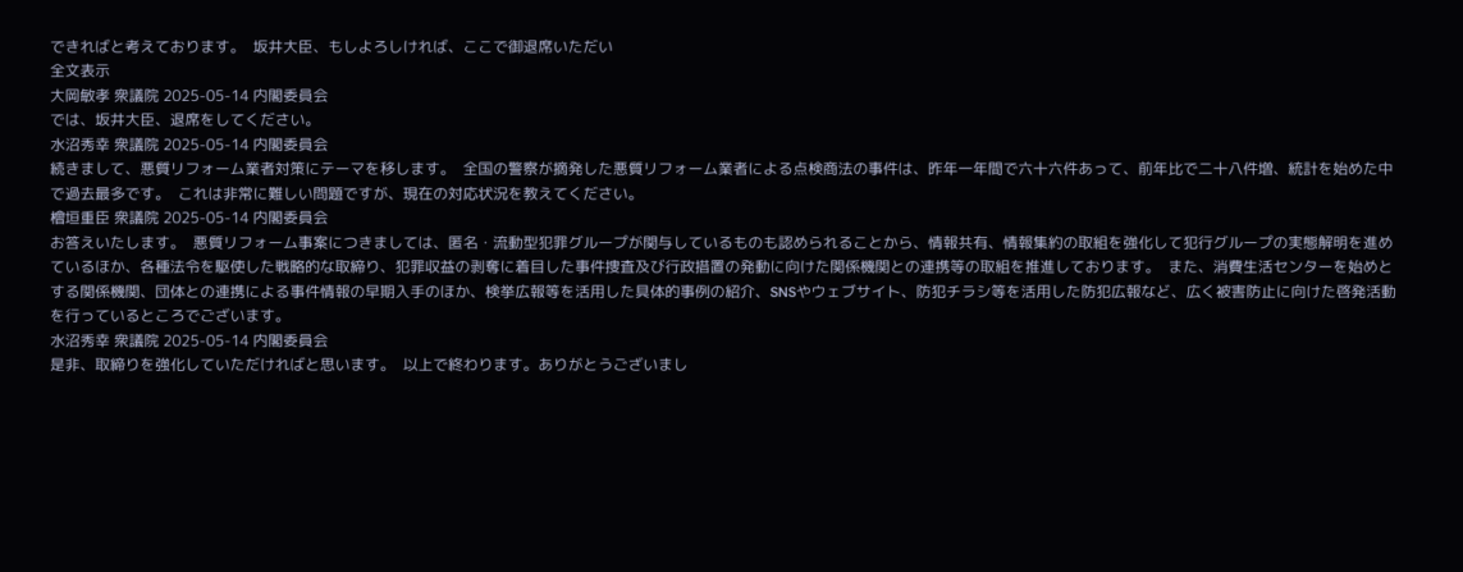できればと考えております。  坂井大臣、もしよろしければ、ここで御退席いただい
全文表示
大岡敏孝 衆議院 2025-05-14 内閣委員会
では、坂井大臣、退席をしてください。
水沼秀幸 衆議院 2025-05-14 内閣委員会
続きまして、悪質リフォーム業者対策にテーマを移します。  全国の警察が摘発した悪質リフォーム業者による点検商法の事件は、昨年一年間で六十六件あって、前年比で二十八件増、統計を始めた中で過去最多です。  これは非常に難しい問題ですが、現在の対応状況を教えてください。
檜垣重臣 衆議院 2025-05-14 内閣委員会
お答えいたします。  悪質リフォーム事案につきましては、匿名・流動型犯罪グループが関与しているものも認められることから、情報共有、情報集約の取組を強化して犯行グループの実態解明を進めているほか、各種法令を駆使した戦略的な取締り、犯罪収益の剥奪に着目した事件捜査及び行政措置の発動に向けた関係機関との連携等の取組を推進しております。  また、消費生活センターを始めとする関係機関、団体との連携による事件情報の早期入手のほか、検挙広報等を活用した具体的事例の紹介、SNSやウェブサイト、防犯チラシ等を活用した防犯広報など、広く被害防止に向けた啓発活動を行っているところでございます。
水沼秀幸 衆議院 2025-05-14 内閣委員会
是非、取締りを強化していただければと思います。  以上で終わります。ありがとうございまし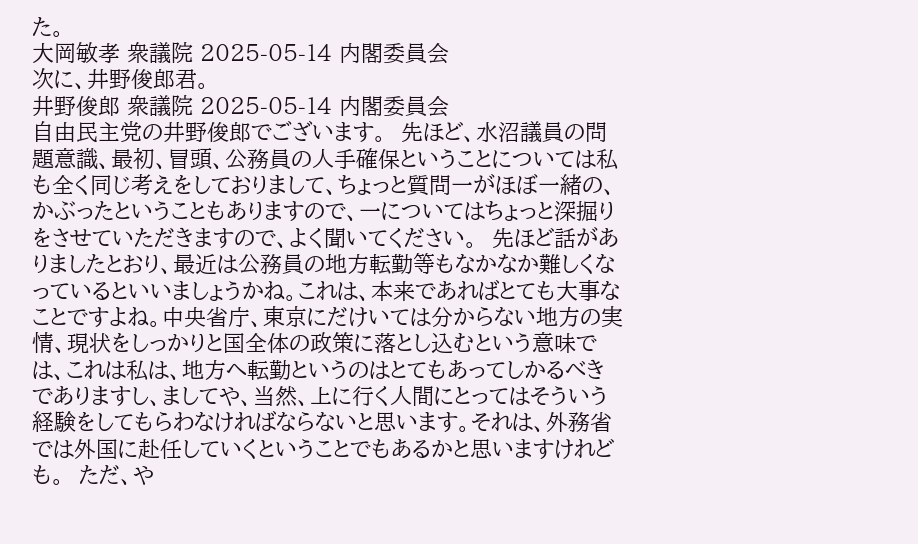た。
大岡敏孝 衆議院 2025-05-14 内閣委員会
次に、井野俊郎君。
井野俊郎 衆議院 2025-05-14 内閣委員会
自由民主党の井野俊郎でございます。  先ほど、水沼議員の問題意識、最初、冒頭、公務員の人手確保ということについては私も全く同じ考えをしておりまして、ちょっと質問一がほぼ一緒の、かぶったということもありますので、一についてはちょっと深掘りをさせていただきますので、よく聞いてください。  先ほど話がありましたとおり、最近は公務員の地方転勤等もなかなか難しくなっているといいましょうかね。これは、本来であればとても大事なことですよね。中央省庁、東京にだけいては分からない地方の実情、現状をしっかりと国全体の政策に落とし込むという意味では、これは私は、地方へ転勤というのはとてもあってしかるべきでありますし、ましてや、当然、上に行く人間にとってはそういう経験をしてもらわなければならないと思います。それは、外務省では外国に赴任していくということでもあるかと思いますけれども。  ただ、や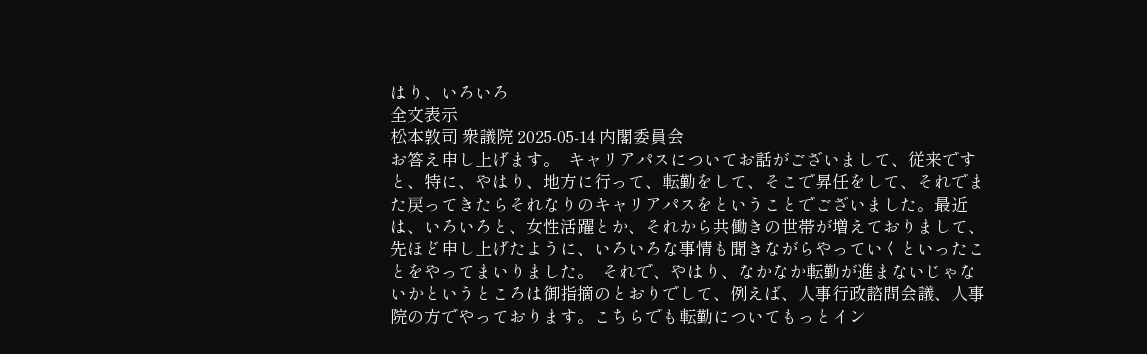はり、いろいろ
全文表示
松本敦司 衆議院 2025-05-14 内閣委員会
お答え申し上げます。  キャリアパスについてお話がございまして、従来ですと、特に、やはり、地方に行って、転勤をして、そこで昇任をして、それでまた戻ってきたらそれなりのキャリアパスをということでございました。最近は、いろいろと、女性活躍とか、それから共働きの世帯が増えておりまして、先ほど申し上げたように、いろいろな事情も聞きながらやっていくといったことをやってまいりました。  それで、やはり、なかなか転勤が進まないじゃないかというところは御指摘のとおりでして、例えば、人事行政諮問会議、人事院の方でやっております。こちらでも転勤についてもっとイン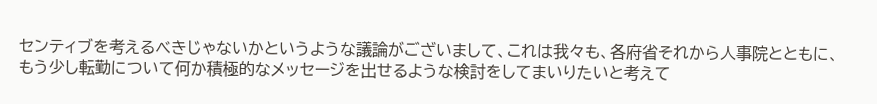センティブを考えるべきじゃないかというような議論がございまして、これは我々も、各府省それから人事院とともに、もう少し転勤について何か積極的なメッセージを出せるような検討をしてまいりたいと考えて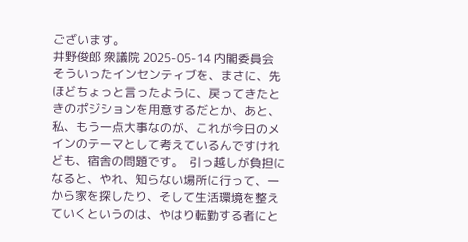ございます。
井野俊郎 衆議院 2025-05-14 内閣委員会
そういったインセンティブを、まさに、先ほどちょっと言ったように、戻ってきたときのポジションを用意するだとか、あと、私、もう一点大事なのが、これが今日のメインのテーマとして考えているんですけれども、宿舎の問題です。  引っ越しが負担になると、やれ、知らない場所に行って、一から家を探したり、そして生活環境を整えていくというのは、やはり転勤する者にと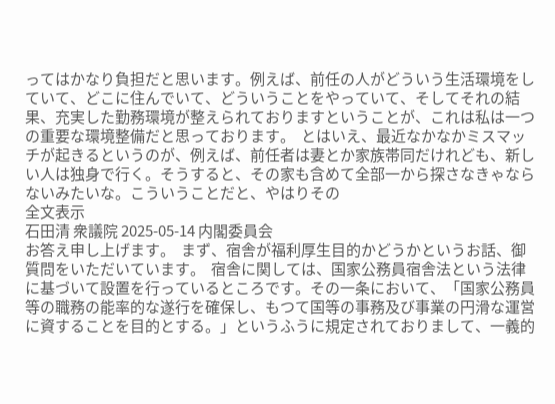ってはかなり負担だと思います。例えば、前任の人がどういう生活環境をしていて、どこに住んでいて、どういうことをやっていて、そしてそれの結果、充実した勤務環境が整えられておりますということが、これは私は一つの重要な環境整備だと思っております。  とはいえ、最近なかなかミスマッチが起きるというのが、例えば、前任者は妻とか家族帯同だけれども、新しい人は独身で行く。そうすると、その家も含めて全部一から探さなきゃならないみたいな。こういうことだと、やはりその
全文表示
石田清 衆議院 2025-05-14 内閣委員会
お答え申し上げます。  まず、宿舎が福利厚生目的かどうかというお話、御質問をいただいています。  宿舎に関しては、国家公務員宿舎法という法律に基づいて設置を行っているところです。その一条において、「国家公務員等の職務の能率的な遂行を確保し、もつて国等の事務及び事業の円滑な運営に資することを目的とする。」というふうに規定されておりまして、一義的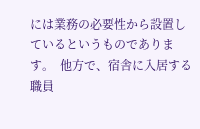には業務の必要性から設置しているというものであります。  他方で、宿舎に入居する職員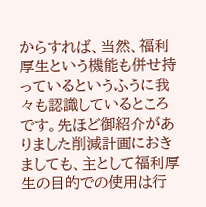からすれば、当然、福利厚生という機能も併せ持っているというふうに我々も認識しているところです。先ほど御紹介がありました削減計画におきましても、主として福利厚生の目的での使用は行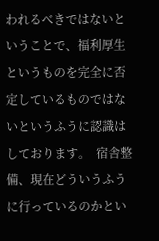われるべきではないということで、福利厚生というものを完全に否定しているものではないというふうに認識はしております。  宿舎整備、現在どういうふうに行っているのかとい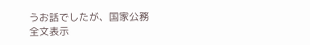うお話でしたが、国家公務
全文表示